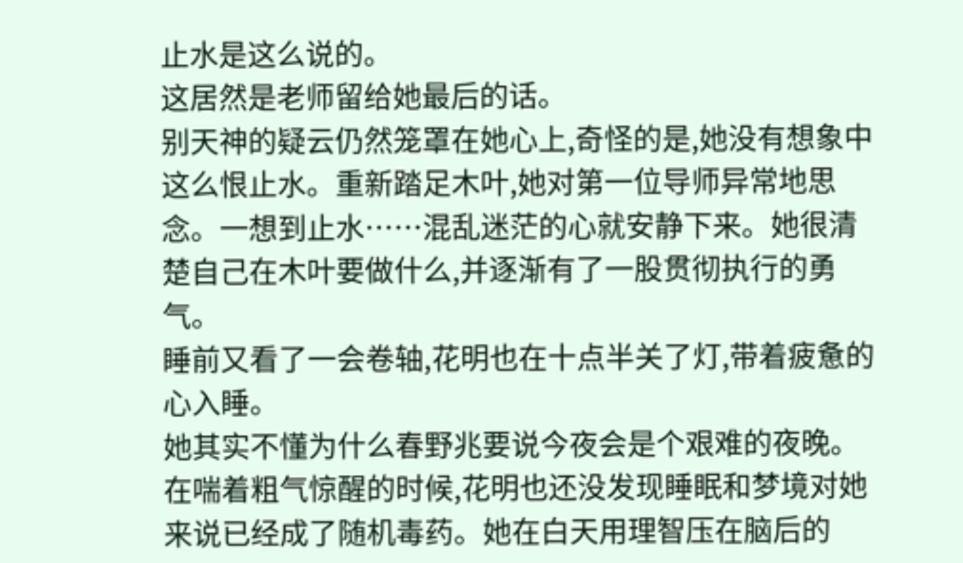止水是这么说的。
这居然是老师留给她最后的话。
别天神的疑云仍然笼罩在她心上,奇怪的是,她没有想象中这么恨止水。重新踏足木叶,她对第一位导师异常地思念。一想到止水……混乱迷茫的心就安静下来。她很清楚自己在木叶要做什么,并逐渐有了一股贯彻执行的勇气。
睡前又看了一会卷轴,花明也在十点半关了灯,带着疲惫的心入睡。
她其实不懂为什么春野兆要说今夜会是个艰难的夜晚。
在喘着粗气惊醒的时候,花明也还没发现睡眠和梦境对她来说已经成了随机毒药。她在白天用理智压在脑后的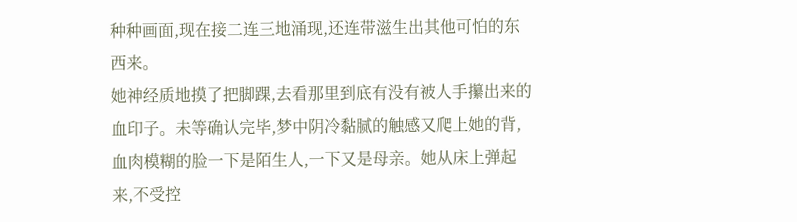种种画面,现在接二连三地涌现,还连带滋生出其他可怕的东西来。
她神经质地摸了把脚踝,去看那里到底有没有被人手攥出来的血印子。未等确认完毕,梦中阴冷黏腻的触感又爬上她的背,血肉模糊的脸一下是陌生人,一下又是母亲。她从床上弹起来,不受控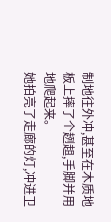制地往外冲,甚至在木质地板上摔了个趔趄,手脚并用地爬起来。
她拍亮了走廊的灯,冲进卫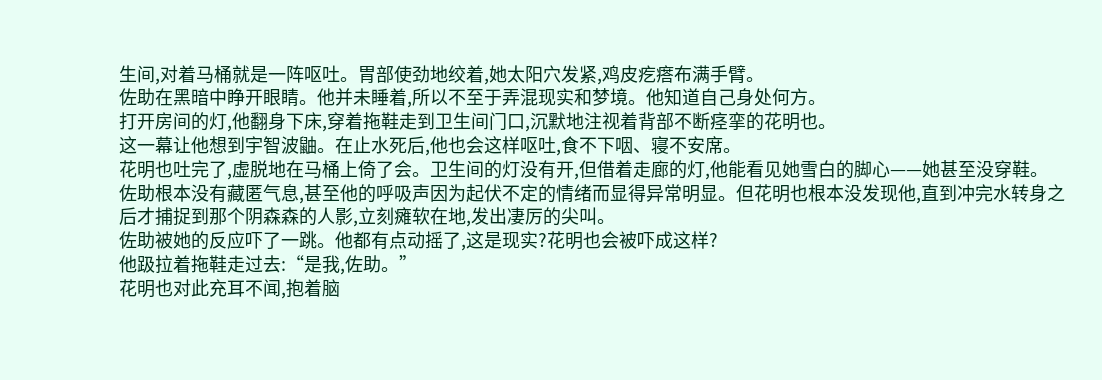生间,对着马桶就是一阵呕吐。胃部使劲地绞着,她太阳穴发紧,鸡皮疙瘩布满手臂。
佐助在黑暗中睁开眼睛。他并未睡着,所以不至于弄混现实和梦境。他知道自己身处何方。
打开房间的灯,他翻身下床,穿着拖鞋走到卫生间门口,沉默地注视着背部不断痉挛的花明也。
这一幕让他想到宇智波鼬。在止水死后,他也会这样呕吐,食不下咽、寝不安席。
花明也吐完了,虚脱地在马桶上倚了会。卫生间的灯没有开,但借着走廊的灯,他能看见她雪白的脚心——她甚至没穿鞋。
佐助根本没有藏匿气息,甚至他的呼吸声因为起伏不定的情绪而显得异常明显。但花明也根本没发现他,直到冲完水转身之后才捕捉到那个阴森森的人影,立刻瘫软在地,发出凄厉的尖叫。
佐助被她的反应吓了一跳。他都有点动摇了,这是现实?花明也会被吓成这样?
他趿拉着拖鞋走过去:“是我,佐助。”
花明也对此充耳不闻,抱着脑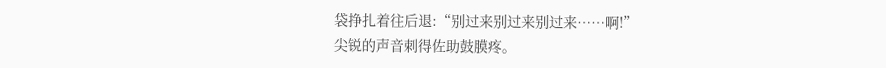袋挣扎着往后退:“别过来别过来别过来……啊!”
尖锐的声音刺得佐助鼓膜疼。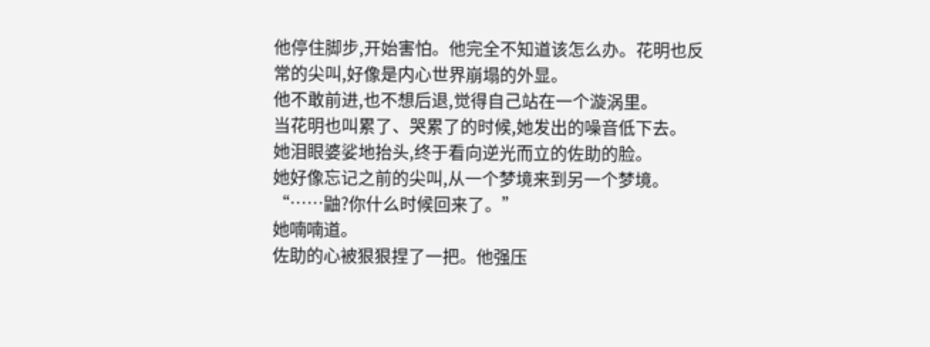他停住脚步,开始害怕。他完全不知道该怎么办。花明也反常的尖叫,好像是内心世界崩塌的外显。
他不敢前进,也不想后退,觉得自己站在一个漩涡里。
当花明也叫累了、哭累了的时候,她发出的噪音低下去。
她泪眼婆娑地抬头,终于看向逆光而立的佐助的脸。
她好像忘记之前的尖叫,从一个梦境来到另一个梦境。
“……鼬?你什么时候回来了。”
她喃喃道。
佐助的心被狠狠捏了一把。他强压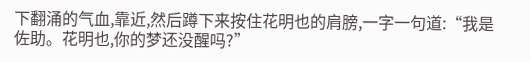下翻涌的气血,靠近,然后蹲下来按住花明也的肩膀,一字一句道:“我是佐助。花明也,你的梦还没醒吗?”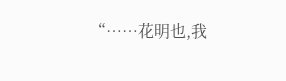“……花明也,我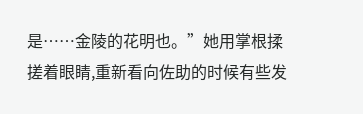是……金陵的花明也。”她用掌根揉搓着眼睛,重新看向佐助的时候有些发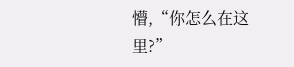懵,“你怎么在这里?”